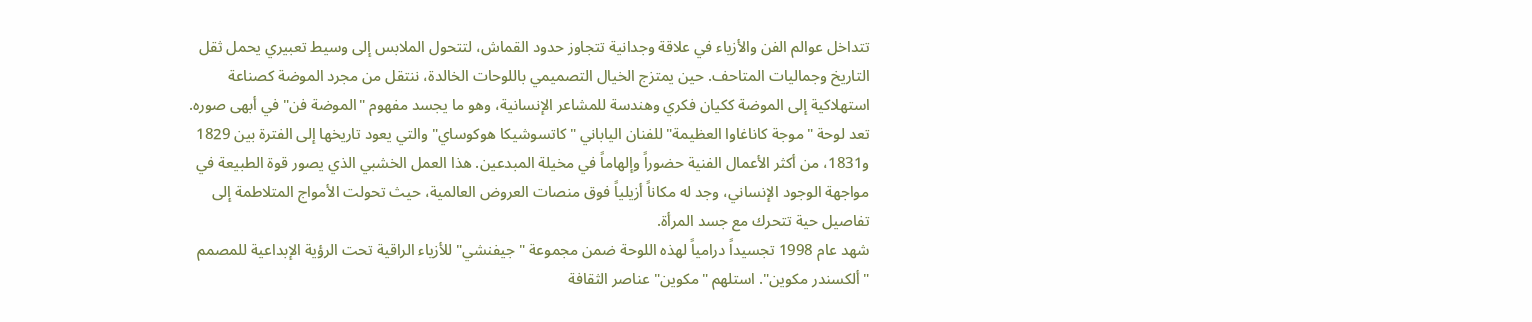تتداخل عوالم الفن والأزياء في علاقة وجدانية تتجاوز حدود القماش، لتتحول الملابس إلى وسيط تعبيري يحمل ثقل التاريخ وجماليات المتاحف. حين يمتزج الخيال التصميمي باللوحات الخالدة، ننتقل من مجرد الموضة كصناعة استهلاكية إلى الموضة ككيان فكري وهندسة للمشاعر الإنسانية، وهو ما يجسد مفهوم "الموضة فن" في أبهى صوره.
تعد لوحة "موجة كاناغاوا العظيمة" للفنان الياباني "كاتسوشيكا هوكوساي" والتي يعود تاريخها إلى الفترة بين 1829 و1831، من أكثر الأعمال الفنية حضوراً وإلهاماً في مخيلة المبدعين. هذا العمل الخشبي الذي يصور قوة الطبيعة في مواجهة الوجود الإنساني، وجد له مكاناً أزيلياً فوق منصات العروض العالمية، حيث تحولت الأمواج المتلاطمة إلى تفاصيل حية تتحرك مع جسد المرأة.
شهد عام 1998 تجسيداً درامياً لهذه اللوحة ضمن مجموعة "جيفنشي" للأزياء الراقية تحت الرؤية الإبداعية للمصمم "ألكسندر مكوين". استلهم "مكوين" عناصر الثقافة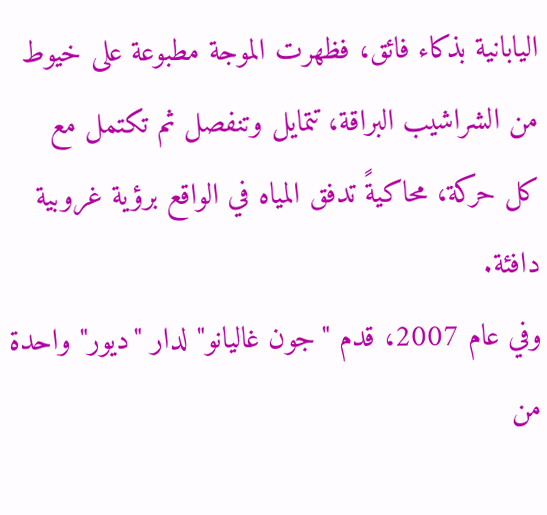اليابانية بذكاء فائق، فظهرت الموجة مطبوعة على خيوط من الشراشيب البراقة، تتمايل وتنفصل ثم تكتمل مع كل حركة، محاكيةً تدفق المياه في الواقع برؤية غروبية دافئة.
وفي عام 2007، قدم "جون غاليانو" لدار "ديور" واحدة من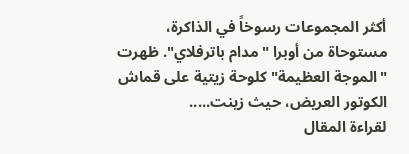أكثر المجموعات رسوخاً في الذاكرة، مستوحاة من أوبرا "مدام باترفلاي". ظهرت "الموجة العظيمة" كلوحة زيتية على قماش الكوتور العريض، حيث زينت.....
لقراءة المقال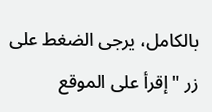بالكامل، يرجى الضغط على زر "إقرأ على الموقع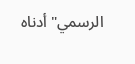الرسمي" أدناه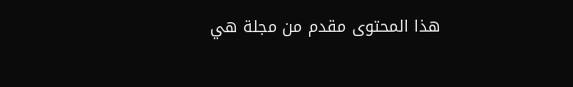هذا المحتوى مقدم من مجلة هي